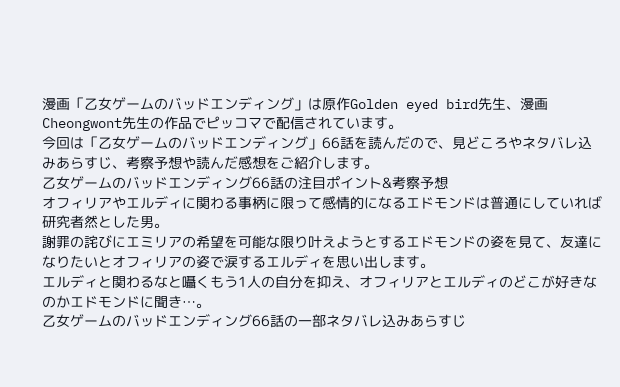漫画「乙女ゲームのバッドエンディング」は原作Golden eyed bird先生、漫画Cheongwont先生の作品でピッコマで配信されています。
今回は「乙女ゲームのバッドエンディング」66話を読んだので、見どころやネタバレ込みあらすじ、考察予想や読んだ感想をご紹介します。
乙女ゲームのバッドエンディング66話の注目ポイント&考察予想
オフィリアやエルディに関わる事柄に限って感情的になるエドモンドは普通にしていれば研究者然とした男。
謝罪の詫びにエミリアの希望を可能な限り叶えようとするエドモンドの姿を見て、友達になりたいとオフィリアの姿で涙するエルディを思い出します。
エルディと関わるなと囁くもう1人の自分を抑え、オフィリアとエルディのどこが好きなのかエドモンドに聞き…。
乙女ゲームのバッドエンディング66話の一部ネタバレ込みあらすじ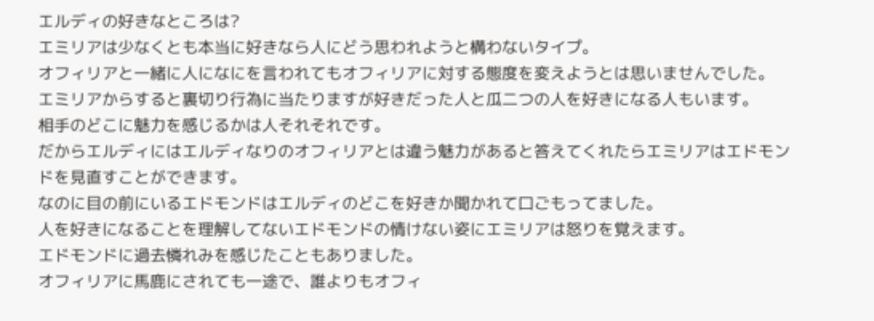エルディの好きなところは?
エミリアは少なくとも本当に好きなら人にどう思われようと構わないタイプ。
オフィリアと一緒に人になにを言われてもオフィリアに対する態度を変えようとは思いませんでした。
エミリアからすると裏切り行為に当たりますが好きだった人と瓜二つの人を好きになる人もいます。
相手のどこに魅力を感じるかは人それそれです。
だからエルディにはエルディなりのオフィリアとは違う魅力があると答えてくれたらエミリアはエドモンドを見直すことができます。
なのに目の前にいるエドモンドはエルディのどこを好きか聞かれて口ごもってました。
人を好きになることを理解してないエドモンドの情けない姿にエミリアは怒りを覚えます。
エドモンドに過去憐れみを感じたこともありました。
オフィリアに馬鹿にされても一途で、誰よりもオフィ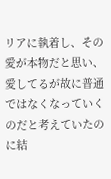リアに執着し、その愛が本物だと思い、愛してるが故に普通ではなくなっていくのだと考えていたのに結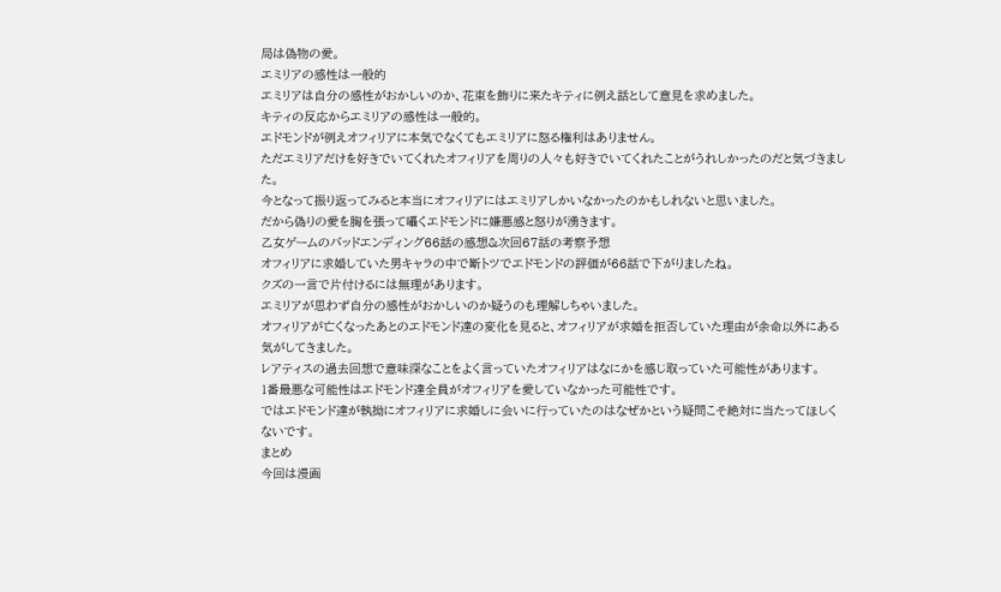局は偽物の愛。
エミリアの感性は一般的
エミリアは自分の感性がおかしいのか、花束を飾りに来たキティに例え話として意見を求めました。
キティの反応からエミリアの感性は一般的。
エドモンドが例えオフィリアに本気でなくてもエミリアに怒る権利はありません。
ただエミリアだけを好きでいてくれたオフィリアを周りの人々も好きでいてくれたことがうれしかったのだと気づきました。
今となって振り返ってみると本当にオフィリアにはエミリアしかいなかったのかもしれないと思いました。
だから偽りの愛を胸を張って囁くエドモンドに嫌悪感と怒りが湧きます。
乙女ゲームのバッドエンディング66話の感想&次回67話の考察予想
オフィリアに求婚していた男キャラの中で断トツでエドモンドの評価が66話で下がりましたね。
クズの一言で片付けるには無理があります。
エミリアが思わず自分の感性がおかしいのか疑うのも理解しちゃいました。
オフィリアが亡くなったあとのエドモンド達の変化を見ると、オフィリアが求婚を拒否していた理由が余命以外にある気がしてきました。
レアティスの過去回想で意味深なことをよく言っていたオフィリアはなにかを感じ取っていた可能性があります。
1番最悪な可能性はエドモンド達全員がオフィリアを愛していなかった可能性です。
ではエドモンド達が執拗にオフィリアに求婚しに会いに行っていたのはなぜかという疑問こそ絶対に当たってほしくないです。
まとめ
今回は漫画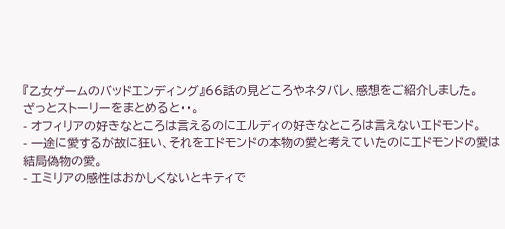『乙女ゲームのバッドエンディング』66話の見どころやネタバレ、感想をご紹介しました。
ざっとストーリーをまとめると・・。
- オフィリアの好きなところは言えるのにエルディの好きなところは言えないエドモンド。
- 一途に愛するが故に狂い、それをエドモンドの本物の愛と考えていたのにエドモンドの愛は結局偽物の愛。
- エミリアの感性はおかしくないとキティで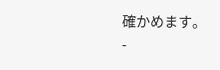確かめます。
-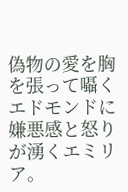偽物の愛を胸を張って囁くエドモンドに嫌悪感と怒りが湧くエミリア。